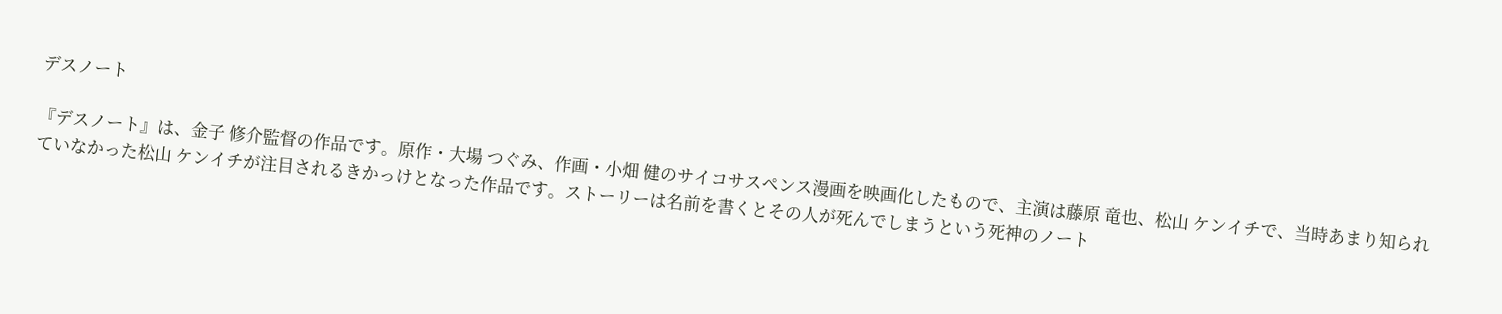デスノート

『デスノート』は、金子 修介監督の作品です。原作・大場 つぐみ、作画・小畑 健のサイコサスペンス漫画を映画化したもので、主演は藤原 竜也、松山 ケンイチで、当時あまり知られていなかった松山 ケンイチが注目されるきかっけとなった作品です。ストーリーは名前を書くとその人が死んでしまうという死神のノート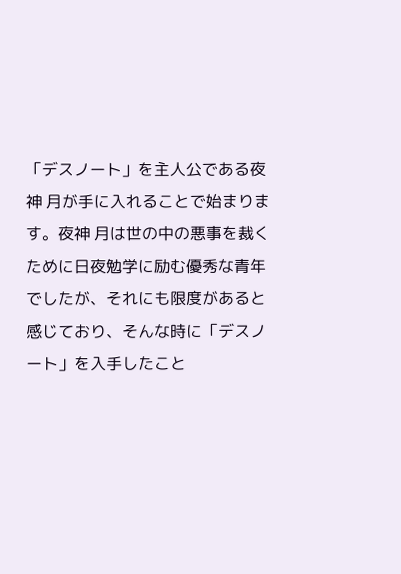「デスノート」を主人公である夜神 月が手に入れることで始まります。夜神 月は世の中の悪事を裁くために日夜勉学に励む優秀な青年でしたが、それにも限度があると感じており、そんな時に「デスノート」を入手したこと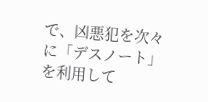で、凶悪犯を次々に「デスノート」を利用して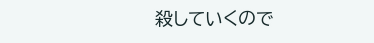殺していくので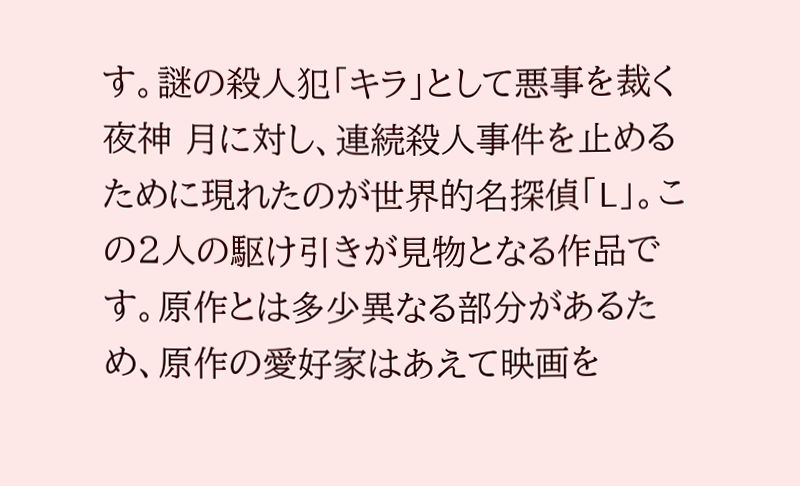す。謎の殺人犯「キラ」として悪事を裁く夜神 月に対し、連続殺人事件を止めるために現れたのが世界的名探偵「L」。この2人の駆け引きが見物となる作品です。原作とは多少異なる部分があるため、原作の愛好家はあえて映画を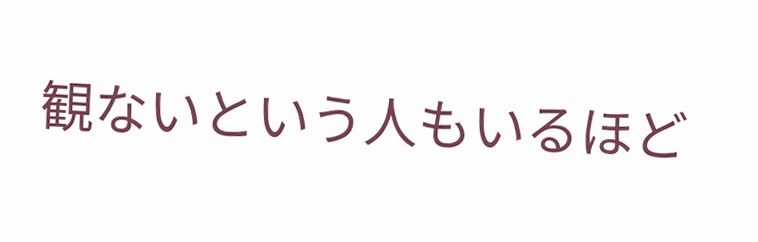観ないという人もいるほど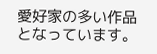愛好家の多い作品となっています。